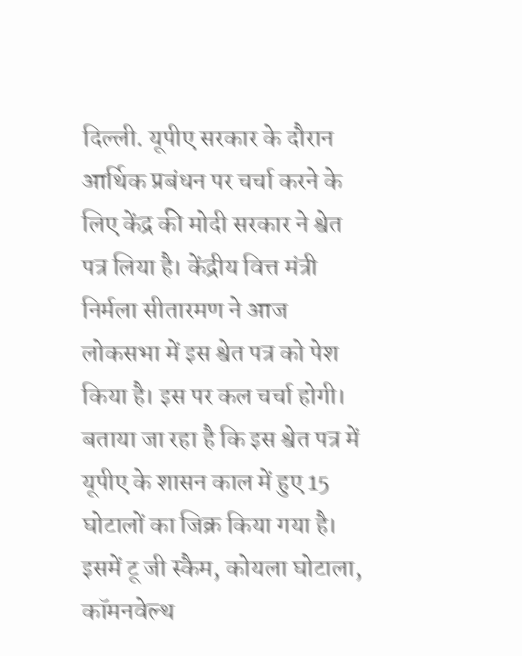दिल्ली. यूपीए सरकार के दौरान आर्थिक प्रबंधन पर चर्चा करने के लिए केंद्र की मोदी सरकार ने श्वेत पत्र लिया है। केंद्रीय वित्त मंत्री निर्मला सीतारमण ने आज लोकसभा में इस श्वेत पत्र को पेश किया है। इस पर कल चर्चा होगी। बताया जा रहा है कि इस श्वेत पत्र में यूपीए के शासन काल में हुए 15 घोटालों का जिक्र किया गया है। इसमें टू जी स्कैम, कोयला घोटाला, कॉमनवेल्थ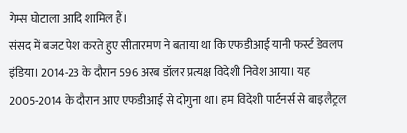गेम्स घोटाला आदि शामिल हैं।
संसद में बजट पेश करते हुए सीतारमण ने बताया था कि एफडीआई यानी फर्स्ट डेवलप इंडिया। 2014-23 के दौरान 596 अरब डॉलर प्रत्यक्ष विदेशी निवेश आया। यह 2005-2014 के दौरान आए एफडीआई से दोगुना था। हम विदेशी पार्टनर्स से बाइलैट्रल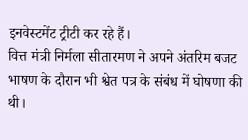इनवेस्टमेंट ट्रीटी कर रहे हैं।
वित्त मंत्री निर्मला सीतारमण ने अपने अंतरिम बजट भाषण के दौरान भी श्वेत पत्र के संबंध में घोषणा की थी।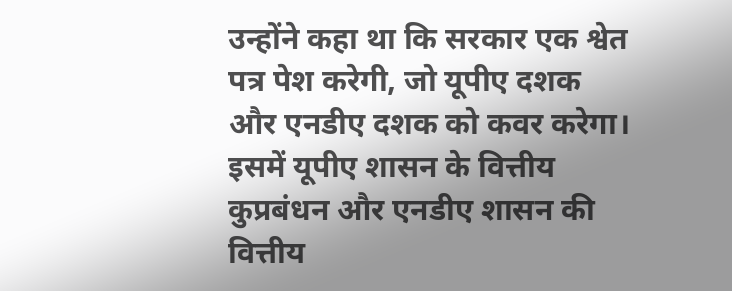उन्होंने कहा था कि सरकार एक श्वेत पत्र पेश करेगी, जो यूपीए दशक और एनडीए दशक को कवर करेगा। इसमें यूपीए शासन के वित्तीय कुप्रबंधन और एनडीए शासन की वित्तीय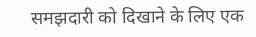समझदारी को दिखाने के लिए एक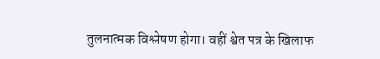तुलनात्मक विश्लेषण होगा। वहीं श्वेत पत्र के खिलाफ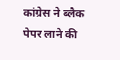कांग्रेस ने ब्लैक पेपर लाने की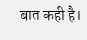बात कही है।